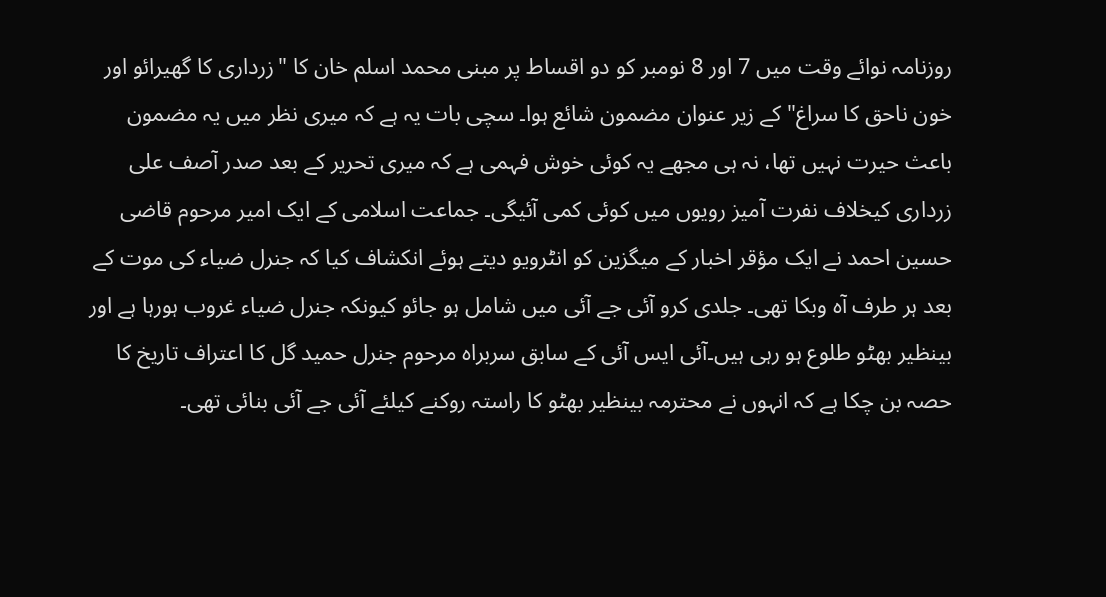روزنامہ نوائے وقت میں 7 اور 8 نومبر کو دو اقساط پر مبنی محمد اسلم خان کا "زرداری کا گھیرائو اور خون ناحق کا سراغ" کے زیر عنوان مضمون شائع ہوا۔ سچی بات یہ ہے کہ میری نظر میں یہ مضمون باعث حیرت نہیں تھا، نہ ہی مجھے یہ کوئی خوش فہمی ہے کہ میری تحریر کے بعد صدر آصف علی زرداری کیخلاف نفرت آمیز رویوں میں کوئی کمی آئیگی۔ جماعت اسلامی کے ایک امیر مرحوم قاضی حسین احمد نے ایک مؤقر اخبار کے میگزین کو انٹرویو دیتے ہوئے انکشاف کیا کہ جنرل ضیاء کی موت کے بعد ہر طرف آہ وبکا تھی۔ جلدی کرو آئی جے آئی میں شامل ہو جائو کیونکہ جنرل ضیاء غروب ہورہا ہے اور بینظیر بھٹو طلوع ہو رہی ہیں۔آئی ایس آئی کے سابق سربراہ مرحوم جنرل حمید گل کا اعتراف تاریخ کا حصہ بن چکا ہے کہ انہوں نے محترمہ بینظیر بھٹو کا راستہ روکنے کیلئے آئی جے آئی بنائی تھی۔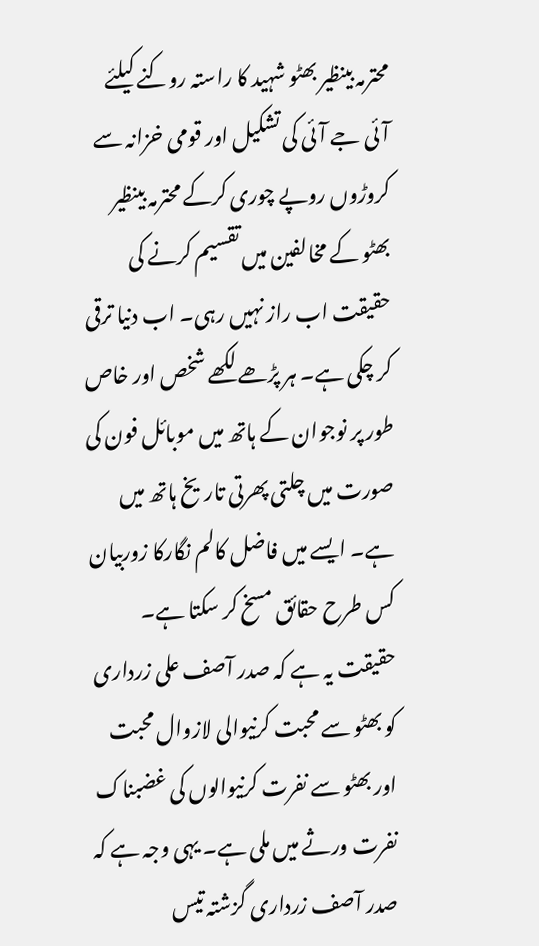محترمہ بینظیر بھٹو شہید کا راستہ روکنے کیلئے آئی جے آئی کی تشکیل اور قومی خزانہ سے کروڑوں روپے چوری کرکے محترمہ بینظیر بھٹو کے مخالفین میں تقسیم کرنے کی حقیقت اب راز نہیں رہی۔ اب دنیا ترقی کر چکی ہے۔ ہر پڑھے لکھے شخص اور خاص طور پر نوجوان کے ہاتھ میں موبائل فون کی صورت میں چلتی پھرتی تاریخ ہاتھ میں ہے۔ ایسے میں فاضل کالم نگارکا زوربیان کس طرح حقائق مسخ کر سکتا ہے۔ حقیقت یہ ہے کہ صدر آصف علی زرداری کو بھٹو سے محبت کرنیوالی لازوال محبت اور بھٹو سے نفرت کرنیوالوں کی غضبناک نفرت ورثے میں ملی ہے۔ یہی وجہ ہے کہ صدر آصف زرداری گزشتہ تیس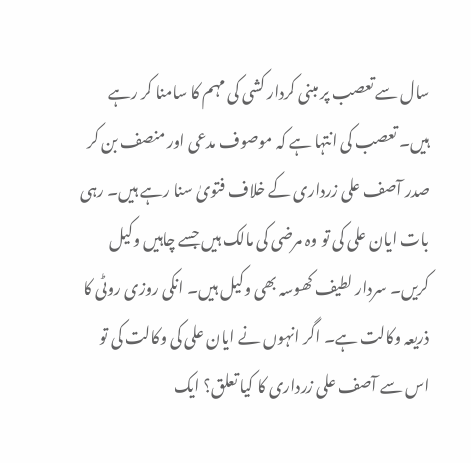سال سے تعصب پر مبنی کردار کشی کی مہم کا سامنا کر رہے ہیں۔ تعصب کی انتہا ہے کہ موصوف مدعی اور منصف بن کر صدر آصف علی زرداری کے خلاف فتویٰ سنا رہے ہیں۔ رہی بات ایان علی کی تو وہ مرضی کی مالک ہیں جسے چاہیں وکیل کریں۔ سردار لطیف کھوسہ بھی وکیل ہیں۔ انکی روزی روٹی کا ذریعہ وکالت ہے۔ اگر انہوں نے ایان علی کی وکالت کی تو اس سے آصف علی زرداری کا کیا تعلق؟ ایک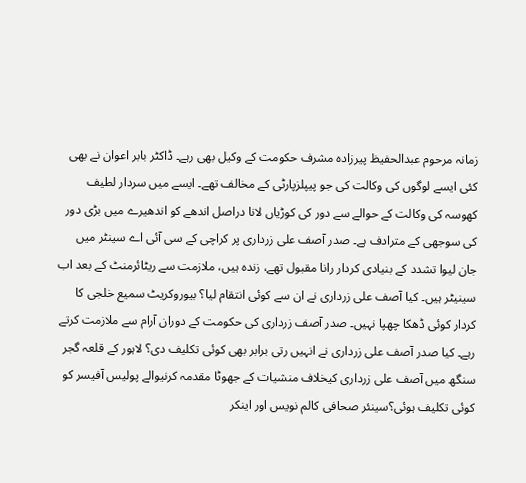زمانہ مرحوم عبدالحفیظ پیرزادہ مشرف حکومت کے وکیل بھی رہے۔ ڈاکٹر بابر اعوان نے بھی کئی ایسے لوگوں کی وکالت کی جو پیپلزپارٹی کے مخالف تھے۔ ایسے میں سردار لطیف کھوسہ کی وکالت کے حوالے سے دور کی کوڑیاں لانا دراصل اندھے کو اندھیرے میں بڑی دور کی سوجھی کے مترادف ہے۔ صدر آصف علی زرداری پر کراچی کے سی آئی اے سینٹر میں جان لیوا تشدد کے بنیادی کردار رانا مقبول تھے، زندہ ہیں، ملازمت سے ریٹائرمنٹ کے بعد اب سینیٹر ہیں۔ کیا آصف علی زرداری نے ان سے کوئی انتقام لیا؟ بیوروکریٹ سمیع خلجی کا کردار کوئی ڈھکا چھپا نہیں۔ صدر آصف زرداری کی حکومت کے دوران آرام سے ملازمت کرتے رہے۔ کیا صدر آصف علی زرداری نے انہیں رتی برابر بھی کوئی تکلیف دی؟ لاہور کے قلعہ گجر سنگھ میں آصف علی زرداری کیخلاف منشیات کے جھوٹا مقدمہ کرنیوالے پولیس آفیسر کو کوئی تکلیف ہوئی؟سینئر صحافی کالم نویس اور اینکر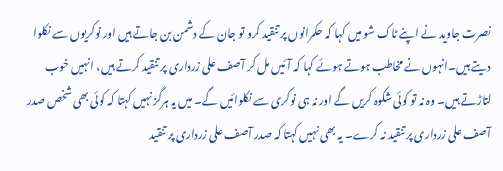نصرت جاوید نے اپنے ٹاک شو میں کہا کہ حکمرانوں پر تنقید کرو تو جان کے دشمن بن جاتے ہیں اور نوکریوں سے نکلوا دیتے ہیں۔انہوں نے مخاطب ہوتے ہوئے کہا کہ آئیں مل کر آصف علی زرداری پر تنقید کرتے ہیں، انہیں خوب لتاڑتے ہیں۔ وہ نہ تو کوئی شکوہ کریں گے اور نہ ہی نوکری سے نکلوائیں گے۔ میں یہ ہرگز نہیں کہتا کہ کوئی بھی شخص صدر آصف علی زرداری پر تنقید نہ کرے۔ یہ بھی نہیں کہتا کہ صدر آصف علی زرداری پر تنقید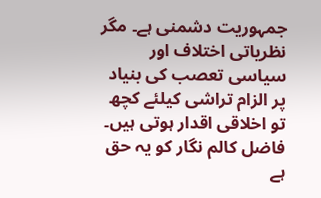جمہوریت دشمنی ہے۔ مگر نظریاتی اختلاف اور سیاسی تعصب کی بنیاد پر الزام تراشی کیلئے کچھ تو اخلاقی اقدار ہوتی ہیں۔ فاضل کالم نگار کو یہ حق ہے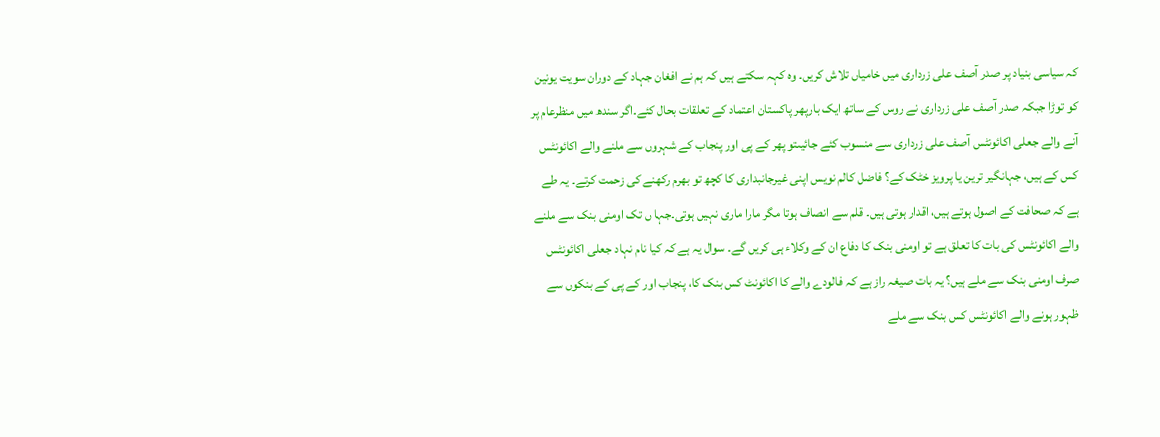کہ سیاسی بنیاد پر صدر آصف علی زرداری میں خامیاں تلاش کریں۔ وہ کہہ سکتے ہیں کہ ہم نے افغان جہاد کے دوران سویت یونین کو توڑا جبکہ صدر آصف علی زرداری نے روس کے ساتھ ایک بارپھر پاکستان اعتماد کے تعلقات بحال کئے۔اگر سندھ میں منظرعام پر آنے والے جعلی اکائونٹس آصف علی زرداری سے منسوب کئے جائیںتو پھر کے پی اور پنجاب کے شہروں سے ملنے والے اکائونٹس کس کے ہیں، جہانگیر ترین یا پرویز خٹک کے؟ فاضل کالم نویس اپنی غیرجانبداری کا کچھ تو بھرم رکھنے کی زحمت کرتے۔ یہ طے ہے کہ صحافت کے اصول ہوتے ہیں، اقدار ہوتی ہیں۔ قلم سے انصاف ہوتا مگر مارا ماری نہیں ہوتی۔جہا ں تک اومنی بنک سے ملنے والے اکائونٹس کی بات کا تعلق ہے تو اومنی بنک کا دفاع ان کے وکلاء ہی کریں گے۔ سوال یہ ہے کہ کیا نام نہاد جعلی اکائونٹس صرف اومنی بنک سے ملے ہیں؟ یہ بات صیغہ راز ہے کہ فالودے والے کا اکائونٹ کس بنک کا، پنجاب اور کے پی کے بنکوں سے ظہور ہونے والے اکائونٹس کس بنک سے ملے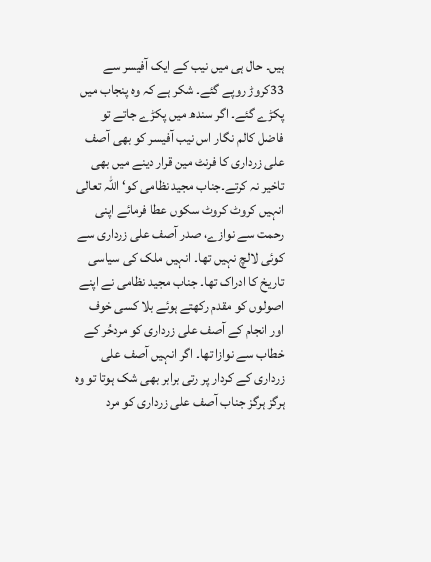ہیں۔ حال ہی میں نیب کے ایک آفیسر سے 33کروڑ روپے گئے۔ شکر ہے کہ وہ پنجاب میں پکڑے گئے۔ اگر سندھ میں پکڑے جاتے تو فاضل کالم نگار اس نیب آفیسر کو بھی آصف علی زرداری کا فرنٹ مین قرار دینے میں بھی تاخیر نہ کرتے۔جناب مجید نظامی کو‘ اللہ تعالی انہیں کروٹ کروٹ سکوں عطا فرمائے اپنی رحمت سے نوازے، صدر آصف علی زرداری سے کوئی لالچ نہیں تھا۔ انہیں ملک کی سیاسی تاریخ کا ادراک تھا۔ جناب مجید نظامی نے اپنے اصولوں کو مقدم رکھتے ہوئے بلا کسی خوف اور انجام کے آصف علی زرداری کو مردحُر کے خطاب سے نوازا تھا۔ اگر انہیں آصف علی زرداری کے کردار پر رتی برابر بھی شک ہوتا تو وہ ہرگز ہرگز جناب آصف علی زرداری کو مرد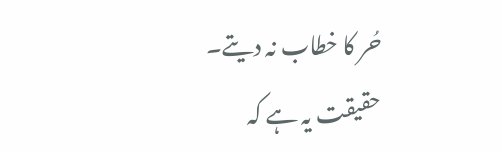حُر کا خطاب نہ دیتے۔
حقیقت یہ ہے کہ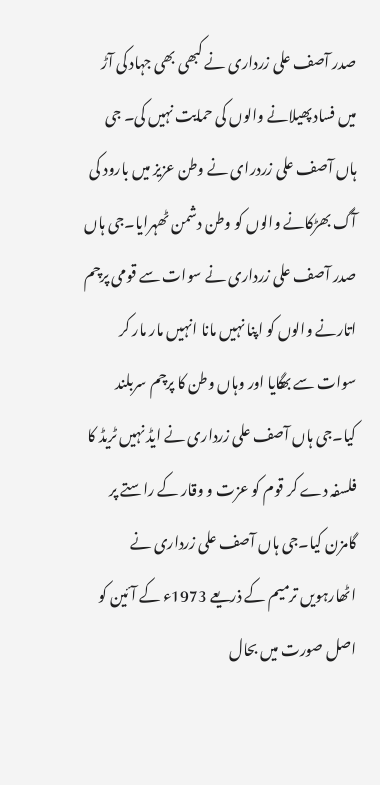صدر آصف علی زرداری نے کبھی بھی جہاد کی آڑ میں فساد پھیلانے والوں کی حمایت نہیں کی۔ جی ہاں آصف علی زردرای نے وطن عزیز میں بارود کی آگ بھڑکانے والوں کو وطن دشمن ٹھہرایا۔جی ہاں صدر آصف علی زرداری نے سوات سے قومی پرچم اتارنے والوں کو اپنا نہیں مانا انہیں مار مار کر سوات سے بھگایا اور وہاں وطن کا پرچم سربلند کیا۔جی ہاں آصف علی زرداری نے ایڈ نہیں ٹریڈ کا فلسفہ دے کر قوم کو عزت و وقار کے راستے پر گامزن کیا۔جی ہاں آصف علی زرداری نے اٹھارہویں ترمیم کے ذریعے 1973ء کے آئین کو اصل صورت میں بحال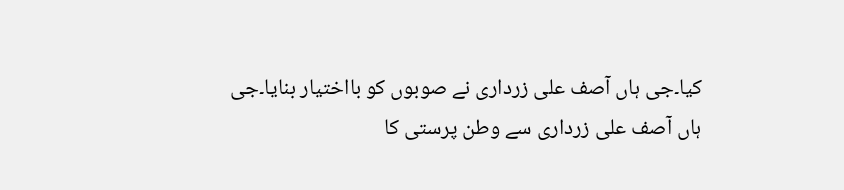کیا۔جی ہاں آصف علی زرداری نے صوبوں کو بااختیار بنایا۔جی ہاں آصف علی زرداری سے وطن پرستی کا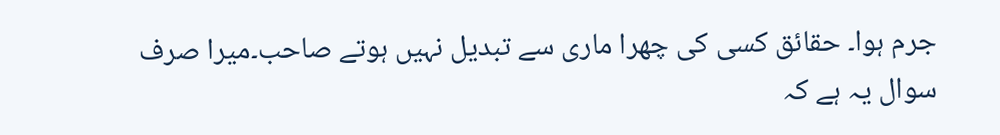جرم ہوا۔ حقائق کسی کی چھرا ماری سے تبدیل نہیں ہوتے صاحب۔میرا صرف سوال یہ ہے کہ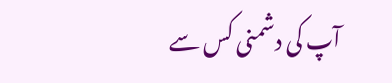آپ کی دشمنی کس سے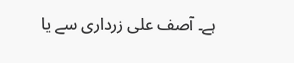ہے۔ آصف علی زرداری سے یا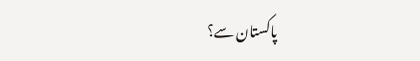پاکستان سے؟